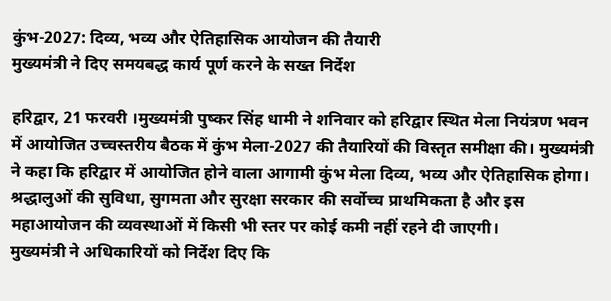कुंभ-2027: दिव्य, भव्य और ऐतिहासिक आयोजन की तैयारी
मुख्यमंत्री ने दिए समयबद्ध कार्य पूर्ण करने के सख्त निर्देश

हरिद्वार, 21 फरवरी ।मुख्यमंत्री पुष्कर सिंह धामी ने शनिवार को हरिद्वार स्थित मेला नियंत्रण भवन में आयोजित उच्चस्तरीय बैठक में कुंभ मेला-2027 की तैयारियों की विस्तृत समीक्षा की। मुख्यमंत्री ने कहा कि हरिद्वार में आयोजित होने वाला आगामी कुंभ मेला दिव्य, भव्य और ऐतिहासिक होगा। श्रद्धालुओं की सुविधा, सुगमता और सुरक्षा सरकार की सर्वोच्च प्राथमिकता है और इस महाआयोजन की व्यवस्थाओं में किसी भी स्तर पर कोई कमी नहीं रहने दी जाएगी।
मुख्यमंत्री ने अधिकारियों को निर्देश दिए कि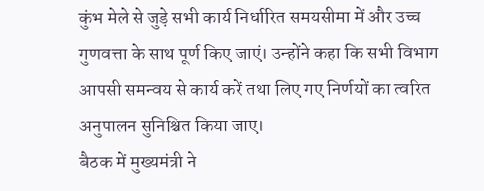कुंभ मेले से जुड़े सभी कार्य निर्धारित समयसीमा में और उच्च गुणवत्ता के साथ पूर्ण किए जाएं। उन्होंने कहा कि सभी विभाग आपसी समन्वय से कार्य करें तथा लिए गए निर्णयों का त्वरित अनुपालन सुनिश्चित किया जाए।
बैठक में मुख्यमंत्री ने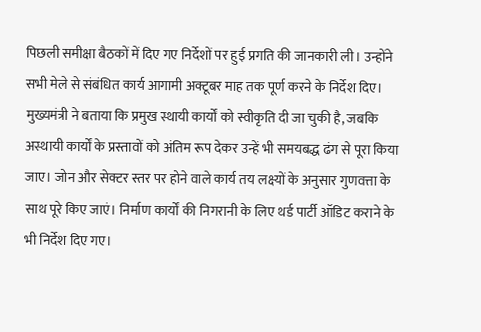पिछली समीक्षा बैठकों में दिए गए निर्देशों पर हुई प्रगति की जानकारी ली। उन्होंने सभी मेले से संबंधित कार्य आगामी अक्टूबर माह तक पूर्ण करने के निर्देश दिए। मुख्यमंत्री ने बताया कि प्रमुख स्थायी कार्यों को स्वीकृति दी जा चुकी है, जबकि अस्थायी कार्यों के प्रस्तावों को अंतिम रूप देकर उन्हें भी समयबद्ध ढंग से पूरा किया जाए। जोन और सेक्टर स्तर पर होने वाले कार्य तय लक्ष्यों के अनुसार गुणवत्ता के साथ पूरे किए जाएं। निर्माण कार्यों की निगरानी के लिए थर्ड पार्टी ऑडिट कराने के भी निर्देश दिए गए।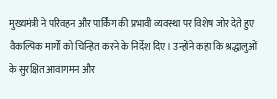मुख्यमंत्री ने परिवहन और पार्किंग की प्रभावी व्यवस्था पर विशेष जोर देते हुए वैकल्पिक मार्गों को चिन्हित करने के निर्देश दिए। उन्होंने कहा कि श्रद्धालुओं के सुरक्षित आवागमन और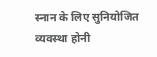स्नान के लिए सुनियोजित व्यवस्था होनी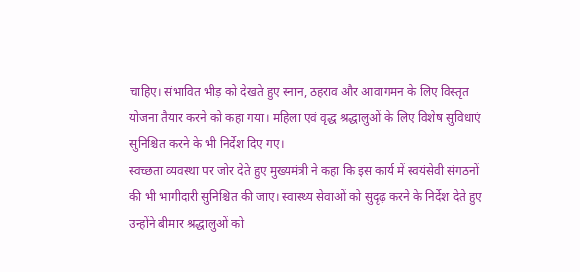चाहिए। संभावित भीड़ को देखते हुए स्नान, ठहराव और आवागमन के लिए विस्तृत योजना तैयार करने को कहा गया। महिला एवं वृद्ध श्रद्धालुओं के लिए विशेष सुविधाएं सुनिश्चित करने के भी निर्देश दिए गए।
स्वच्छता व्यवस्था पर जोर देते हुए मुख्यमंत्री ने कहा कि इस कार्य में स्वयंसेवी संगठनों की भी भागीदारी सुनिश्चित की जाए। स्वास्थ्य सेवाओं को सुदृढ़ करने के निर्देश देते हुए उन्होंने बीमार श्रद्धालुओं को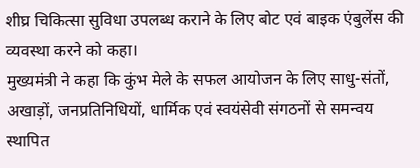शीघ्र चिकित्सा सुविधा उपलब्ध कराने के लिए बोट एवं बाइक एंबुलेंस की व्यवस्था करने को कहा।
मुख्यमंत्री ने कहा कि कुंभ मेले के सफल आयोजन के लिए साधु-संतों, अखाड़ों, जनप्रतिनिधियों, धार्मिक एवं स्वयंसेवी संगठनों से समन्वय स्थापित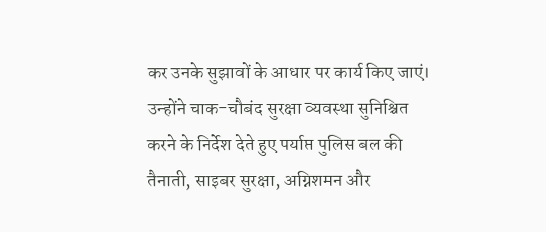कर उनके सुझावों के आधार पर कार्य किए जाएं। उन्होंने चाक-चौबंद सुरक्षा व्यवस्था सुनिश्चित करने के निर्देश देते हुए पर्याप्त पुलिस बल की तैनाती, साइबर सुरक्षा, अग्निशमन और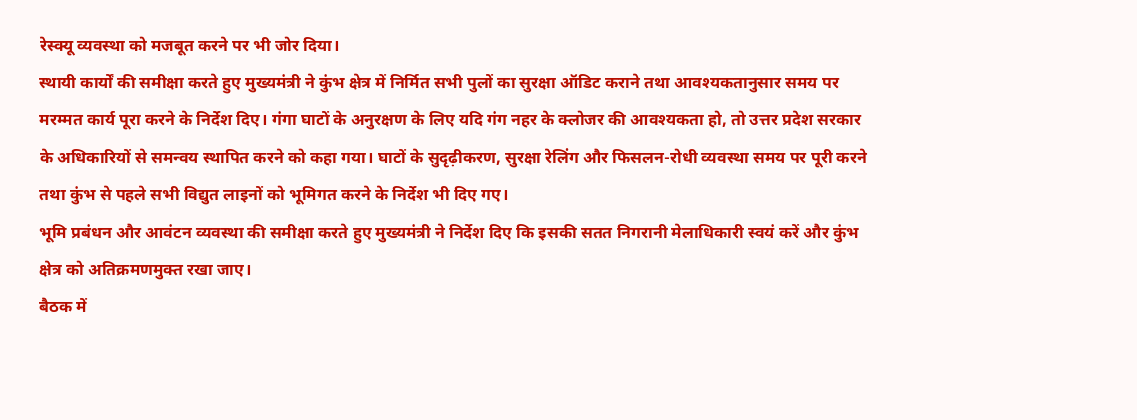रेस्क्यू व्यवस्था को मजबूत करने पर भी जोर दिया।
स्थायी कार्यों की समीक्षा करते हुए मुख्यमंत्री ने कुंभ क्षेत्र में निर्मित सभी पुलों का सुरक्षा ऑडिट कराने तथा आवश्यकतानुसार समय पर मरम्मत कार्य पूरा करने के निर्देश दिए। गंगा घाटों के अनुरक्षण के लिए यदि गंग नहर के क्लोजर की आवश्यकता हो, तो उत्तर प्रदेश सरकार के अधिकारियों से समन्वय स्थापित करने को कहा गया। घाटों के सुदृढ़ीकरण, सुरक्षा रेलिंग और फिसलन-रोधी व्यवस्था समय पर पूरी करने तथा कुंभ से पहले सभी विद्युत लाइनों को भूमिगत करने के निर्देश भी दिए गए।
भूमि प्रबंधन और आवंटन व्यवस्था की समीक्षा करते हुए मुख्यमंत्री ने निर्देश दिए कि इसकी सतत निगरानी मेलाधिकारी स्वयं करें और कुंभ क्षेत्र को अतिक्रमणमुक्त रखा जाए।
बैठक में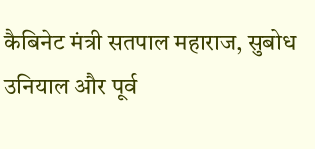कैबिनेट मंत्री सतपाल महाराज, सुबोध उनियाल और पूर्व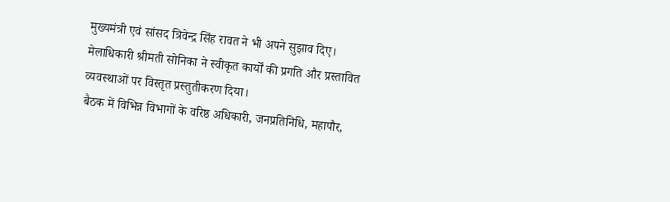मुख्यमंत्री एवं सांसद त्रिवेन्द्र सिंह रावत ने भी अपने सुझाव दिए। मेलाधिकारी श्रीमती सोनिका ने स्वीकृत कार्यों की प्रगति और प्रस्तावित व्यवस्थाओं पर विस्तृत प्रस्तुतीकरण दिया।
बैठक में विभिन्न विभागों के वरिष्ठ अधिकारी, जनप्रतिनिधि, महापौर,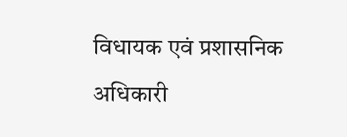विधायक एवं प्रशासनिक अधिकारी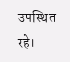उपस्थित रहे।